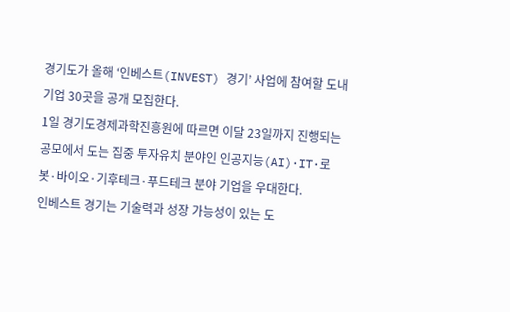경기도가 올해 ‘인베스트(INVEST) 경기’ 사업에 참여할 도내 기업 30곳을 공개 모집한다.
1일 경기도경제과학진흥원에 따르면 이달 23일까지 진행되는 공모에서 도는 집중 투자유치 분야인 인공지능(AI)·IT·로봇·바이오·기후테크·푸드테크 분야 기업을 우대한다.
인베스트 경기는 기술력과 성장 가능성이 있는 도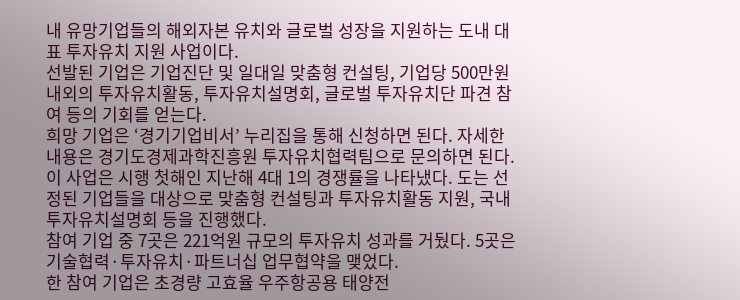내 유망기업들의 해외자본 유치와 글로벌 성장을 지원하는 도내 대표 투자유치 지원 사업이다.
선발된 기업은 기업진단 및 일대일 맞춤형 컨설팅, 기업당 500만원 내외의 투자유치활동, 투자유치설명회, 글로벌 투자유치단 파견 참여 등의 기회를 얻는다.
희망 기업은 ‘경기기업비서’ 누리집을 통해 신청하면 된다. 자세한 내용은 경기도경제과학진흥원 투자유치협력팀으로 문의하면 된다.
이 사업은 시행 첫해인 지난해 4대 1의 경쟁률을 나타냈다. 도는 선정된 기업들을 대상으로 맞춤형 컨설팅과 투자유치활동 지원, 국내 투자유치설명회 등을 진행했다.
참여 기업 중 7곳은 221억원 규모의 투자유치 성과를 거뒀다. 5곳은 기술협력·투자유치·파트너십 업무협약을 맺었다.
한 참여 기업은 초경량 고효율 우주항공용 태양전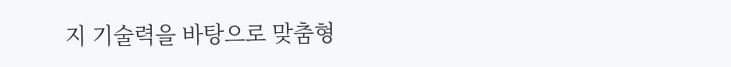지 기술력을 바탕으로 맞춤형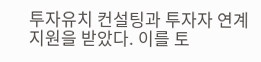투자유치 컨설팅과 투자자 연계 지원을 받았다. 이를 토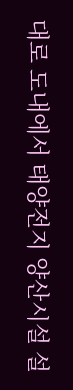대로 도내에서 태양전지 양산시설 설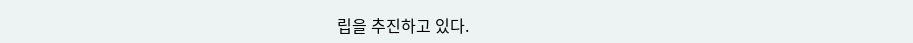립을 추진하고 있다.